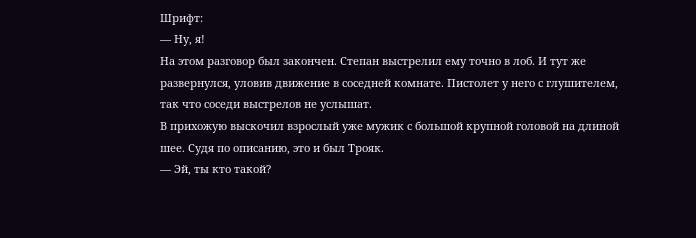Шрифт:
— Ну, я!
На этом разговор был закончен. Степан выстрелил ему точно в лоб. И тут же развернулся, уловив движение в соседней комнате. Пистолет у него с глушителем, так что соседи выстрелов не услышат.
В прихожую выскочил взрослый уже мужик с большой крупной головой на длиной шее. Судя по описанию, это и был Трояк.
— Эй, ты кто такой?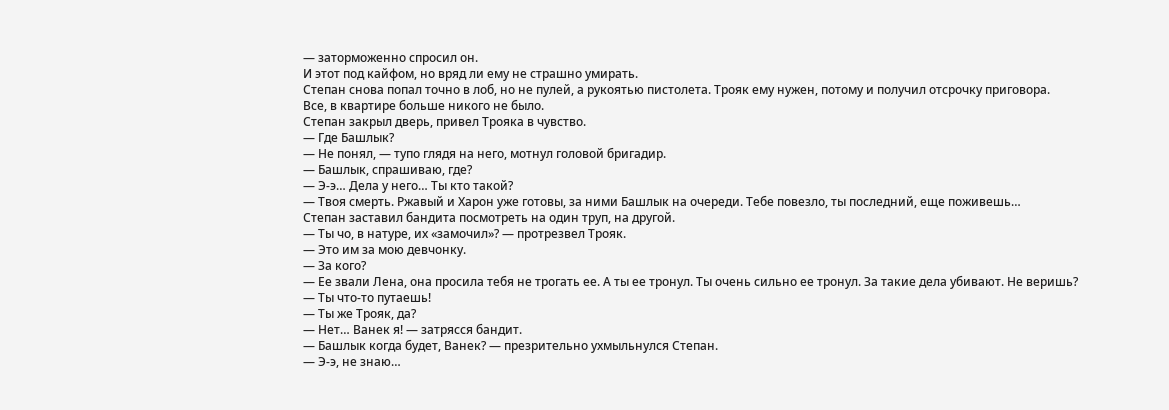— заторможенно спросил он.
И этот под кайфом, но вряд ли ему не страшно умирать.
Степан снова попал точно в лоб, но не пулей, а рукоятью пистолета. Трояк ему нужен, потому и получил отсрочку приговора.
Все, в квартире больше никого не было.
Степан закрыл дверь, привел Трояка в чувство.
— Где Башлык?
— Не понял, — тупо глядя на него, мотнул головой бригадир.
— Башлык, спрашиваю, где?
— Э-э… Дела у него… Ты кто такой?
— Твоя смерть. Ржавый и Харон уже готовы, за ними Башлык на очереди. Тебе повезло, ты последний, еще поживешь…
Степан заставил бандита посмотреть на один труп, на другой.
— Ты чо, в натуре, их «замочил»? — протрезвел Трояк.
— Это им за мою девчонку.
— За кого?
— Ее звали Лена, она просила тебя не трогать ее. А ты ее тронул. Ты очень сильно ее тронул. За такие дела убивают. Не веришь?
— Ты что-то путаешь!
— Ты же Трояк, да?
— Нет… Ванек я! — затрясся бандит.
— Башлык когда будет, Ванек? — презрительно ухмыльнулся Степан.
— Э-э, не знаю…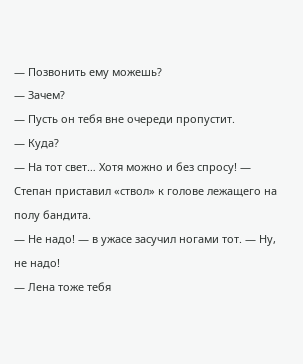— Позвонить ему можешь?
— Зачем?
— Пусть он тебя вне очереди пропустит.
— Куда?
— На тот свет… Хотя можно и без спросу! — Степан приставил «ствол» к голове лежащего на полу бандита.
— Не надо! — в ужасе засучил ногами тот. — Ну, не надо!
— Лена тоже тебя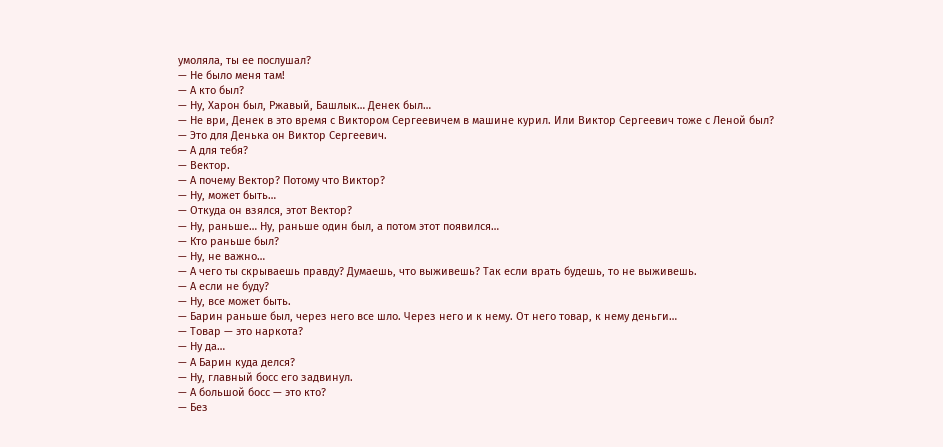умоляла, ты ее послушал?
— Не было меня там!
— А кто был?
— Ну, Харон был, Ржавый, Башлык… Денек был…
— Не ври, Денек в это время с Виктором Сергеевичем в машине курил. Или Виктор Сергеевич тоже с Леной был?
— Это для Денька он Виктор Сергеевич.
— А для тебя?
— Вектор.
— А почему Вектор? Потому что Виктор?
— Ну, может быть…
— Откуда он взялся, этот Вектор?
— Ну, раньше… Ну, раньше один был, а потом этот появился…
— Кто раньше был?
— Ну, не важно…
— А чего ты скрываешь правду? Думаешь, что выживешь? Так если врать будешь, то не выживешь.
— А если не буду?
— Ну, все может быть.
— Барин раньше был, через него все шло. Через него и к нему. От него товар, к нему деньги…
— Товар — это наркота?
— Ну да…
— А Барин куда делся?
— Ну, главный босс его задвинул.
— А большой босс — это кто?
— Без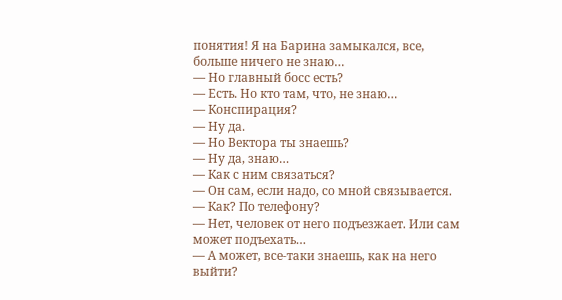понятия! Я на Барина замыкался, все, больше ничего не знаю…
— Но главный босс есть?
— Есть. Но кто там, что, не знаю…
— Конспирация?
— Ну да.
— Но Вектора ты знаешь?
— Ну да, знаю…
— Как с ним связаться?
— Он сам, если надо, со мной связывается.
— Как? По телефону?
— Нет, человек от него подъезжает. Или сам может подъехать…
— А может, все-таки знаешь, как на него выйти?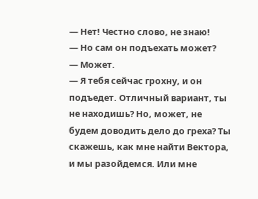— Нет! Честно слово, не знаю!
— Но сам он подъехать может?
— Может.
— Я тебя сейчас грохну, и он подъедет. Отличный вариант, ты не находишь? Но, может, не будем доводить дело до греха? Ты скажешь, как мне найти Вектора, и мы разойдемся. Или мне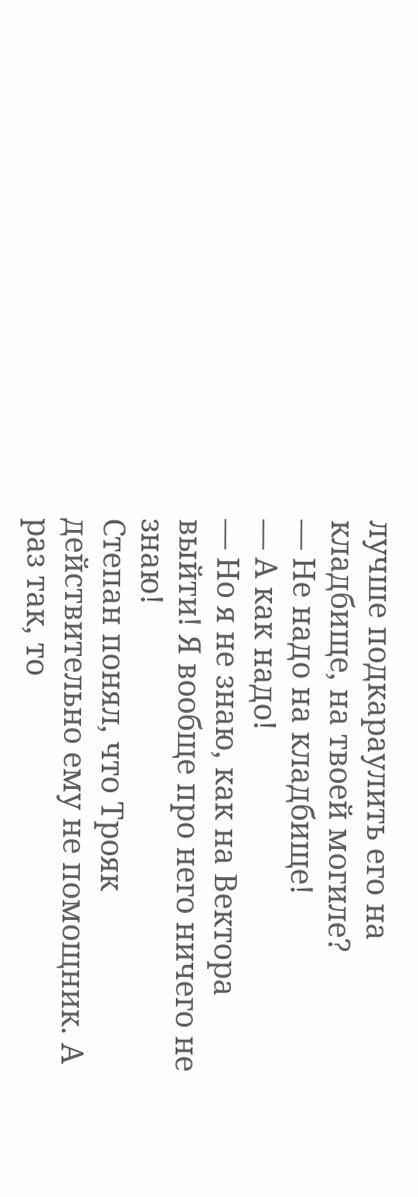лучше подкараулить его на кладбище, на твоей могиле?
— Не надо на кладбище!
— А как надо!
— Но я не знаю, как на Вектора выйти! Я вообще про него ничего не знаю!
Степан понял, что Трояк действительно ему не помощник. А раз так, то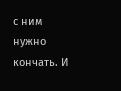с ним нужно кончать. И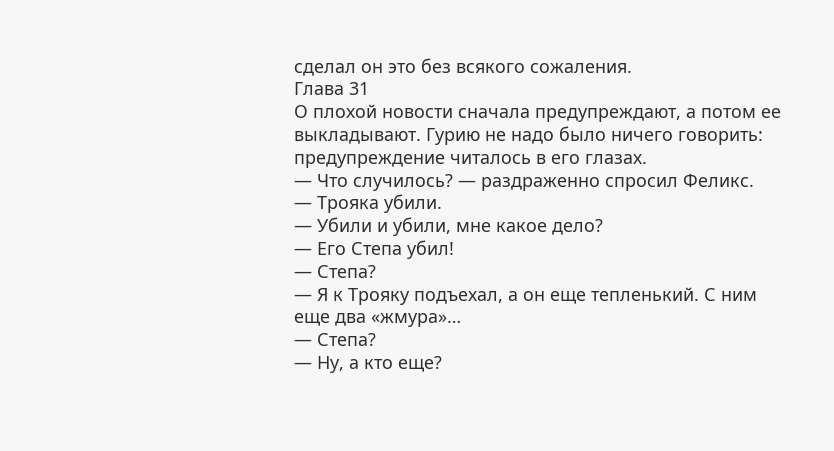сделал он это без всякого сожаления.
Глава 31
О плохой новости сначала предупреждают, а потом ее выкладывают. Гурию не надо было ничего говорить: предупреждение читалось в его глазах.
— Что случилось? — раздраженно спросил Феликс.
— Трояка убили.
— Убили и убили, мне какое дело?
— Его Степа убил!
— Степа?
— Я к Трояку подъехал, а он еще тепленький. С ним еще два «жмура»…
— Степа?
— Ну, а кто еще?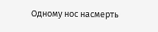Одному нос насмерть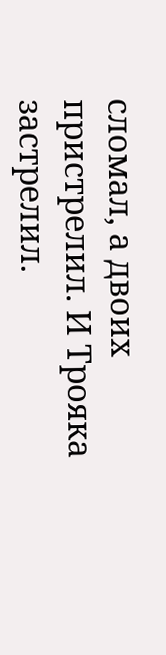сломал, а двоих пристрелил. И Трояка застрелил.